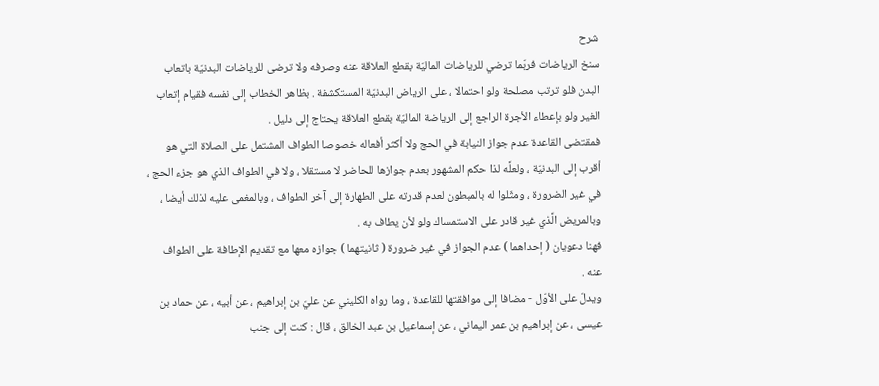شرح
سنخ الرياضات فربّما ترضي للرياضات الماليّة بقطع العلاقة عنه وصرفه ولا ترضى للرياضات البدنيّة باتعاب البدن فلو ترتب مصلحة ولو احتمالا ، على الرياض البدنيّة المستكشفة . بظاهر الخطاب إلى نفسه فقيام إتعاب الغير ولو بإعطاء الأجرة الراجع إلى الرياضة الماليّة بقطع العلاقة يحتاج إلى دليل .
فمقتضى القاعدة عدم جواز النيابة في الحج ولا أكثر أفعاله خصوصا الطواف المشتمل على الصلاة التي هو أقرب إلى البدنيّة ، ولعلَّه لذا حكم المشهور بعدم جوازها للحاضر لا مستقلا ، ولا في الطواف الذي هو جزء الحج ، في غير الضرورة ، ومثّلوا له بالمبطون لعدم قدرته على الطهارة إلى آخر الطواف ، وبالمغمى عليه لذلك أيضا ، وبالمريض الَّذي غير قادر على الاستمساك ولو لأن يطاف به .
فهنا دعويان ( إحداهما ) عدم الجواز في غير ضرورة ( ثانيتهما ) جوازه معها مع تقديم الإطافة على الطواف عنه .
ويدلّ على الأوّل - مضافا إلى موافقتها للقاعدة ، وما رواه الكليني عن عليّ بن إبراهيم ، عن أبيه ، عن حماد بن عيسى ، عن إبراهيم بن عمر اليماني ، عن إسماعيل بن عبد الخالق ، قال : كنت إلى جنب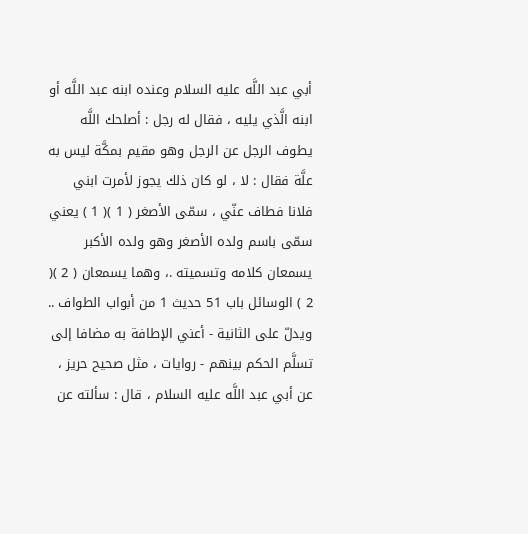أبي عبد اللَّه عليه السلام وعنده ابنه عبد اللَّه أو ابنه الَّذي يليه ، فقال له رجل : أصلحك اللَّه يطوف الرجل عن الرجل وهو مقيم بمكَّة ليس به علَّة فقال : لا ، لو كان ذلك يجوز لأمرت ابني فلانا فطاف عنّي ، سمّى الأصغر ( 1 )( 1 ) يعني سمّى باسم ولده الأصغر وهو ولده الأكبر يسمعان كلامه وتسميته .، وهما يسمعان ( 2 )( 2 ) الوسائل باب 51 حديث 1 من أبواب الطواف ..
ويدلّ على الثانية - أعني الإطافة به مضافا إلى تسلَّم الحكم بينهم - روايات ، مثل صحيح حريز ، عن أبي عبد اللَّه عليه السلام ، قال : سألته عن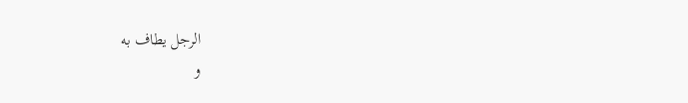الرجل يطاف به
و